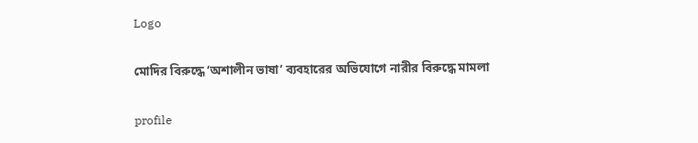Logo

মোদির বিরুদ্ধে ‘অশালীন ভাষা’ ব্যবহারের অভিযোগে নারীর বিরুদ্ধে মামলা

profile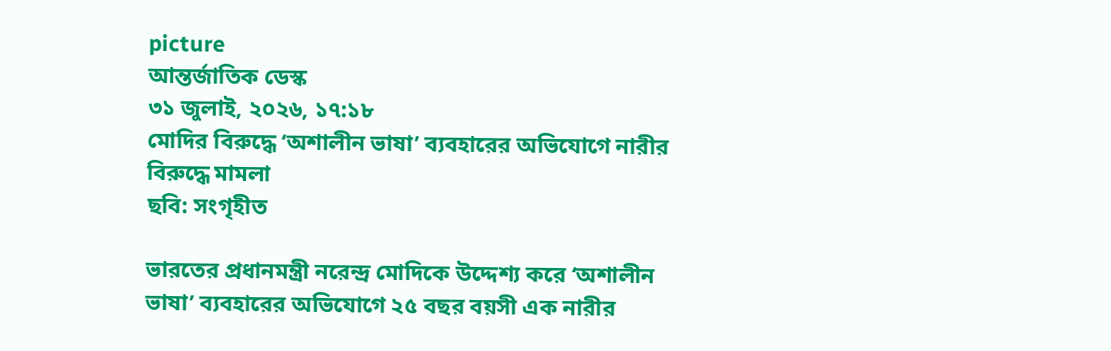picture
আন্তর্জাতিক ডেস্ক
৩১ জুলাই, ২০২৬, ১৭:১৮
মোদির বিরুদ্ধে ‘অশালীন ভাষা’ ব্যবহারের অভিযোগে নারীর বিরুদ্ধে মামলা
ছবি: সংগৃহীত

ভারতের প্রধানমন্ত্রী নরেন্দ্র মোদিকে উদ্দেশ্য করে ‘অশালীন ভাষা’ ব্যবহারের অভিযোগে ২৫ বছর বয়সী এক নারীর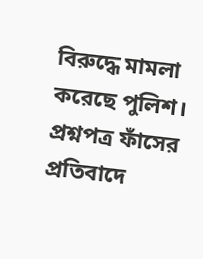বিরুদ্ধে মামলা করেছে পুলিশ। প্রশ্নপত্র ফাঁসের প্রতিবাদে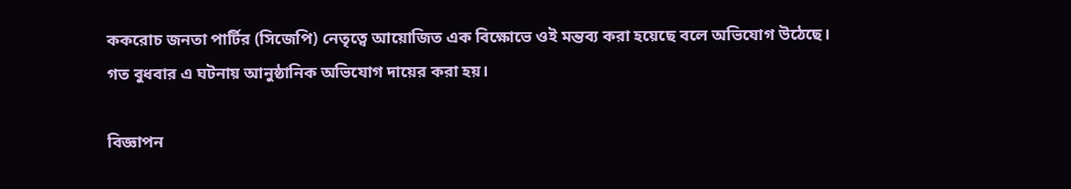ককরোচ জনতা পার্টির (সিজেপি) নেতৃত্বে আয়োজিত এক বিক্ষোভে ওই মন্তব্য করা হয়েছে বলে অভিযোগ উঠেছে। গত বুধবার এ ঘটনায় আনুষ্ঠানিক অভিযোগ দায়ের করা হয়।

বিজ্ঞাপন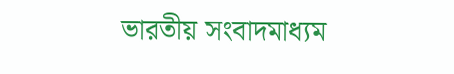ভারতীয় সংবাদমাধ্যম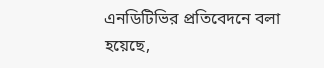এনডিটিভির প্রতিবেদনে বলা হয়েছে,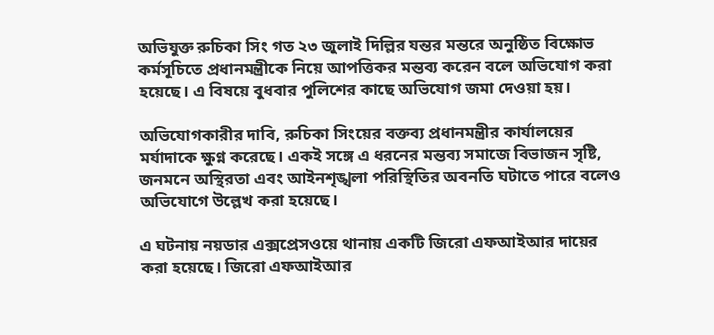অভিযুক্ত রুচিকা সিং গত ২৩ জুলাই দিল্লির যন্তর মন্তরে অনুষ্ঠিত বিক্ষোভ কর্মসূচিতে প্রধানমন্ত্রীকে নিয়ে আপত্তিকর মন্তব্য করেন বলে অভিযোগ করা হয়েছে। এ বিষয়ে বুধবার পুলিশের কাছে অভিযোগ জমা দেওয়া হয়।

অভিযোগকারীর দাবি, রুচিকা সিংয়ের বক্তব্য প্রধানমন্ত্রীর কার্যালয়ের মর্যাদাকে ক্ষুণ্ন করেছে। একই সঙ্গে এ ধরনের মন্তব্য সমাজে বিভাজন সৃষ্টি, জনমনে অস্থিরতা এবং আইনশৃঙ্খলা পরিস্থিতির অবনতি ঘটাতে পারে বলেও অভিযোগে উল্লেখ করা হয়েছে।

এ ঘটনায় নয়ডার এক্সপ্রেসওয়ে থানায় একটি জিরো এফআইআর দায়ের করা হয়েছে। জিরো এফআইআর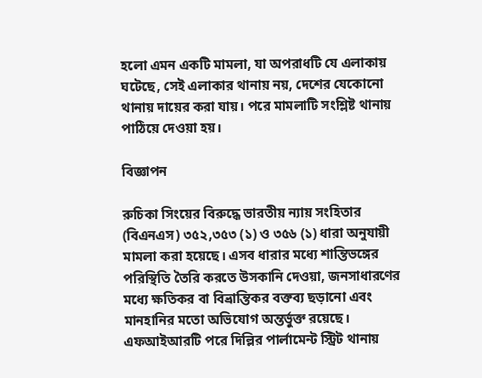হলো এমন একটি মামলা, যা অপরাধটি যে এলাকায় ঘটেছে, সেই এলাকার থানায় নয়, দেশের যেকোনো থানায় দায়ের করা যায়। পরে মামলাটি সংশ্লিষ্ট থানায় পাঠিয়ে দেওয়া হয়।

বিজ্ঞাপন

রুচিকা সিংয়ের বিরুদ্ধে ভারতীয় ন্যায় সংহিতার (বিএনএস) ৩৫২,৩৫৩ (১) ও ৩৫৬ (১) ধারা অনুযায়ী মামলা করা হয়েছে। এসব ধারার মধ্যে শান্তিভঙ্গের পরিস্থিতি তৈরি করতে উসকানি দেওয়া, জনসাধারণের মধ্যে ক্ষতিকর বা বিভ্রান্তিকর বক্তব্য ছড়ানো এবং মানহানির মতো অভিযোগ অন্তর্ভুক্ত রয়েছে। এফআইআরটি পরে দিল্লির পার্লামেন্ট স্ট্রিট থানায়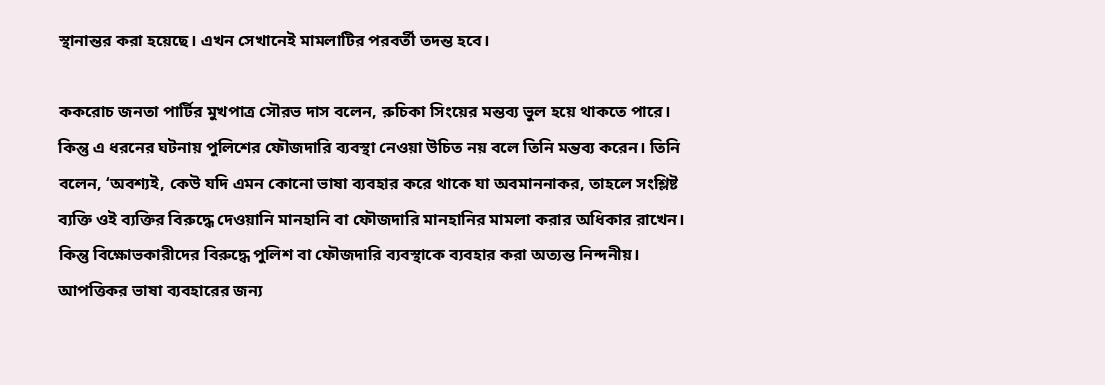স্থানান্তর করা হয়েছে। এখন সেখানেই মামলাটির পরবর্তী তদন্ত হবে।

ককরোচ জনতা পার্টির মুখপাত্র সৌরভ দাস বলেন, রুচিকা সিংয়ের মন্তব্য ভুল হয়ে থাকতে পারে। কিন্তু এ ধরনের ঘটনায় পুলিশের ফৌজদারি ব্যবস্থা নেওয়া উচিত নয় বলে তিনি মন্তব্য করেন। তিনি বলেন, ‘অবশ্যই, কেউ যদি এমন কোনো ভাষা ব্যবহার করে থাকে যা অবমাননাকর, তাহলে সংশ্লিষ্ট ব্যক্তি ওই ব্যক্তির বিরুদ্ধে দেওয়ানি মানহানি বা ফৌজদারি মানহানির মামলা করার অধিকার রাখেন। কিন্তু বিক্ষোভকারীদের বিরুদ্ধে পুলিশ বা ফৌজদারি ব্যবস্থাকে ব্যবহার করা অত্যন্ত নিন্দনীয়। আপত্তিকর ভাষা ব্যবহারের জন্য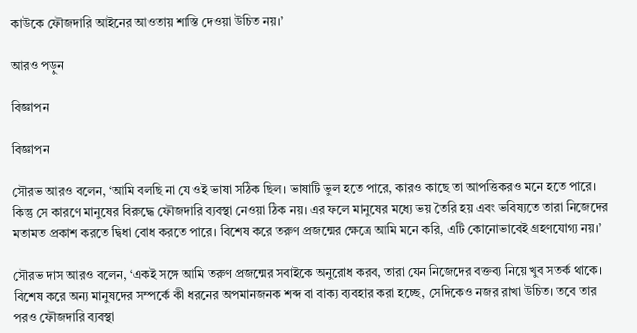কাউকে ফৌজদারি আইনের আওতায় শাস্তি দেওয়া উচিত নয়।’

আরও পড়ুন

বিজ্ঞাপন

বিজ্ঞাপন

সৌরভ আরও বলেন, ‘আমি বলছি না যে ওই ভাষা সঠিক ছিল। ভাষাটি ভুল হতে পারে, কারও কাছে তা আপত্তিকরও মনে হতে পারে। কিন্তু সে কারণে মানুষের বিরুদ্ধে ফৌজদারি ব্যবস্থা নেওয়া ঠিক নয়। এর ফলে মানুষের মধ্যে ভয় তৈরি হয় এবং ভবিষ্যতে তারা নিজেদের মতামত প্রকাশ করতে দ্বিধা বোধ করতে পারে। বিশেষ করে তরুণ প্রজন্মের ক্ষেত্রে আমি মনে করি, এটি কোনোভাবেই গ্রহণযোগ্য নয়।’

সৌরভ দাস আরও বলেন, ‘একই সঙ্গে আমি তরুণ প্রজন্মের সবাইকে অনুরোধ করব, তারা যেন নিজেদের বক্তব্য নিয়ে খুব সতর্ক থাকে। বিশেষ করে অন্য মানুষদের সম্পর্কে কী ধরনের অপমানজনক শব্দ বা বাক্য ব্যবহার করা হচ্ছে, সেদিকেও নজর রাখা উচিত। তবে তার পরও ফৌজদারি ব্যবস্থা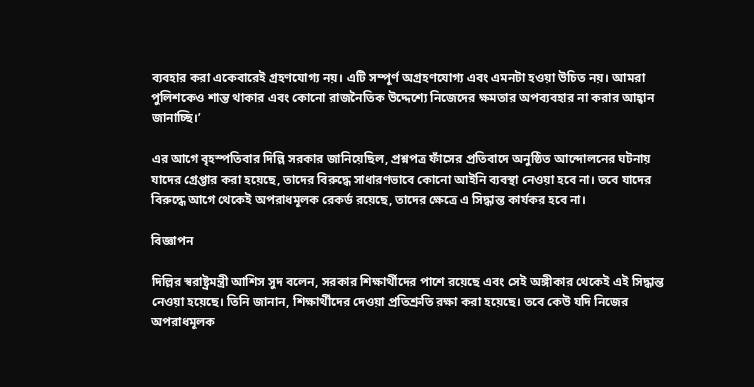ব্যবহার করা একেবারেই গ্রহণযোগ্য নয়। এটি সম্পূর্ণ অগ্রহণযোগ্য এবং এমনটা হওয়া উচিত নয়। আমরা পুলিশকেও শান্ত থাকার এবং কোনো রাজনৈতিক উদ্দেশ্যে নিজেদের ক্ষমতার অপব্যবহার না করার আহ্বান জানাচ্ছি।’

এর আগে বৃহস্পতিবার দিল্লি সরকার জানিয়েছিল, প্রশ্নপত্র ফাঁসের প্রতিবাদে অনুষ্ঠিত আন্দোলনের ঘটনায় যাদের গ্রেপ্তার করা হয়েছে, তাদের বিরুদ্ধে সাধারণভাবে কোনো আইনি ব্যবস্থা নেওয়া হবে না। তবে যাদের বিরুদ্ধে আগে থেকেই অপরাধমূলক রেকর্ড রয়েছে, তাদের ক্ষেত্রে এ সিদ্ধান্ত কার্যকর হবে না।

বিজ্ঞাপন

দিল্লির স্বরাষ্ট্রমন্ত্রী আশিস সুদ বলেন, সরকার শিক্ষার্থীদের পাশে রয়েছে এবং সেই অঙ্গীকার থেকেই এই সিদ্ধান্ত নেওয়া হয়েছে। তিনি জানান, শিক্ষার্থীদের দেওয়া প্রতিশ্রুতি রক্ষা করা হয়েছে। তবে কেউ যদি নিজের অপরাধমূলক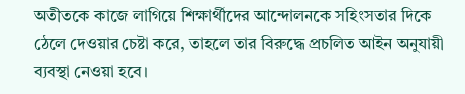অতীতকে কাজে লাগিয়ে শিক্ষার্থীদের আন্দোলনকে সহিংসতার দিকে ঠেলে দেওয়ার চেষ্টা করে, তাহলে তার বিরুদ্ধে প্রচলিত আইন অনুযায়ী ব্যবস্থা নেওয়া হবে।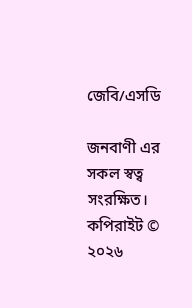জেবি/এসডি

জনবাণী এর সকল স্বত্ব সংরক্ষিত। কপিরাইট © ২০২৬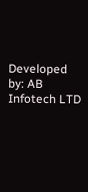Developed by: AB Infotech LTD